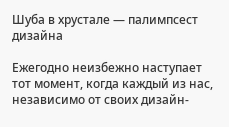Шуба в хрустале — палимпсест дизайна

Ежегодно неизбежно наступает тот момент, когда каждый из нас, независимо от своих дизайн-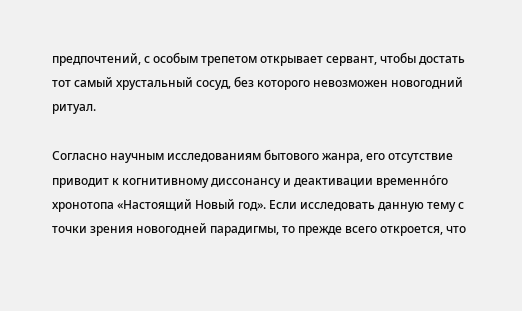предпочтений, с особым трепетом открывает сервант, чтобы достать тот самый хрустальный сосуд, без которого невозможен новогодний ритуал.

Согласно научным исследованиям бытового жанра, его отсутствие приводит к когнитивному диссонансу и деактивации временнóго хронотопа «Настоящий Новый год». Если исследовать данную тему с точки зрения новогодней парадигмы, то прежде всего откроется, что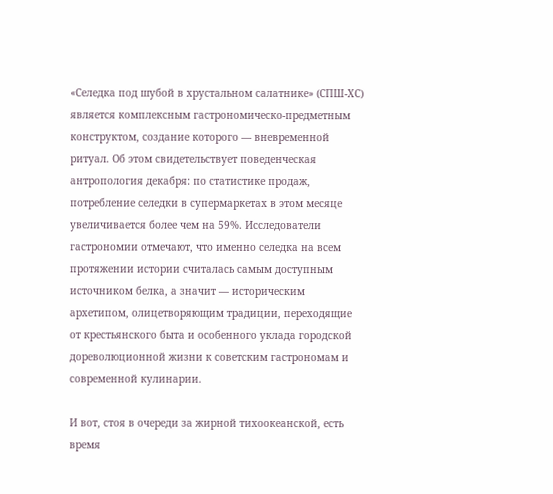«Селедка под шубой в хрустальном салатнике» (СПШ-ХС) является комплексным гастрономическо-предметным конструктом, создание которого — вневременной ритуал. Об этом свидетельствует поведенческая антропология декабря: по статистике продаж, потребление селедки в супермаркетах в этом месяце увеличивается более чем на 59%. Исследователи гастрономии отмечают, что именно селедка на всем протяжении истории считалась самым доступным источником белка, а значит — историческим архетипом, олицетворяющим традиции, переходящие от крестьянского быта и особенного уклада городской дореволюционной жизни к советским гастрономам и современной кулинарии.

И вот, стоя в очереди за жирной тихоокеанской, есть время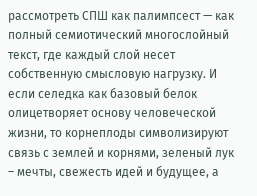рассмотреть СПШ как палимпсест — как полный семиотический многослойный текст, где каждый слой несет собственную смысловую нагрузку. И если селедка как базовый белок олицетворяет основу человеческой жизни, то корнеплоды символизируют связь с землей и корнями, зеленый лук – мечты, свежесть идей и будущее, а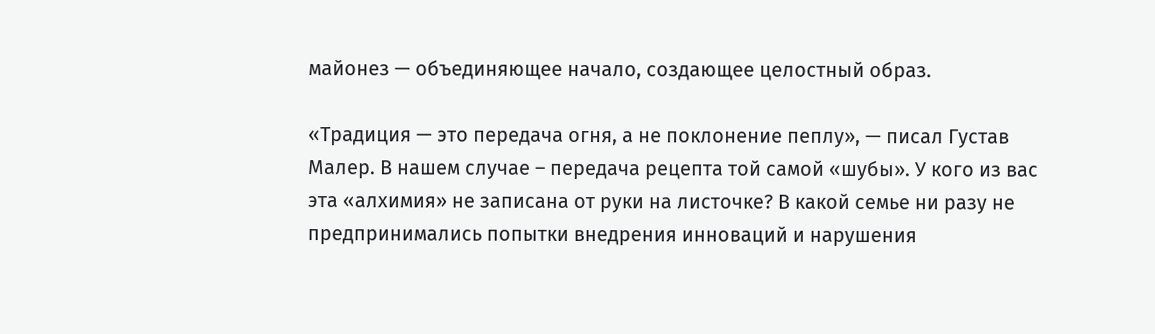майонез — объединяющее начало, создающее целостный образ.

«Традиция — это передача огня, а не поклонение пеплу», — писал Густав Малер. В нашем случае – передача рецепта той самой «шубы». У кого из вас эта «алхимия» не записана от руки на листочке? В какой семье ни разу не предпринимались попытки внедрения инноваций и нарушения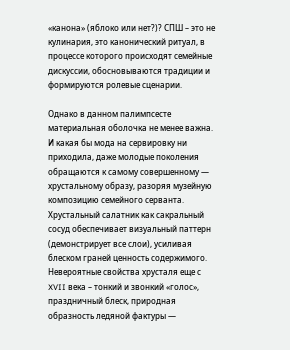«канона» (яблоко или нет?)? СПШ – это не кулинария, это канонический ритуал, в процессе которого происходят семейные дискуссии, обосновываются традиции и формируются ролевые сценарии.

Однако в данном палимпсесте материальная оболочка не менее важна. И какая бы мода на сервировку ни приходила, даже молодые поколения обращаются к самому совершенному — хрустальному образу, разоряя музейную композицию семейного серванта. Хрустальный салатник как сакральный сосуд обеспечивает визуальный паттерн (демонстрирует все слои), усиливая блеском граней ценность содержимого. Невероятные свойства хрусталя еще с XVII века – тонкий и звонкий «голос», праздничный блеск, природная образность ледяной фактуры —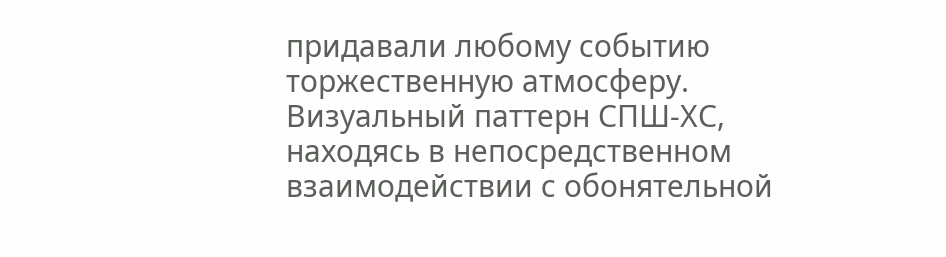придавали любому событию торжественную атмосферу. Визуальный паттерн СПШ-ХС, находясь в непосредственном взаимодействии с обонятельной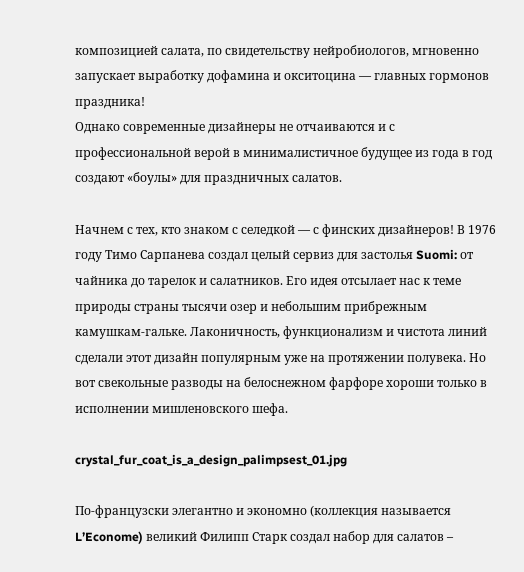композицией салата, по свидетельству нейробиологов, мгновенно запускает выработку дофамина и окситоцина — главных гормонов праздника!
Однако современные дизайнеры не отчаиваются и с профессиональной верой в минималистичное будущее из года в год создают «боулы» для праздничных салатов.

Начнем с тех, кто знаком с селедкой — с финских дизайнеров! В 1976 году Тимо Сарпанева создал целый сервиз для застолья Suomi: от чайника до тарелок и салатников. Его идея отсылает нас к теме природы страны тысячи озер и небольшим прибрежным камушкам-гальке. Лаконичность, функционализм и чистота линий сделали этот дизайн популярным уже на протяжении полувека. Но вот свекольные разводы на белоснежном фарфоре хороши только в исполнении мишленовского шефа.

crystal_fur_coat_is_a_design_palimpsest_01.jpg

По-французски элегантно и экономно (коллекция называется L’Econome) великий Филипп Старк создал набор для салатов –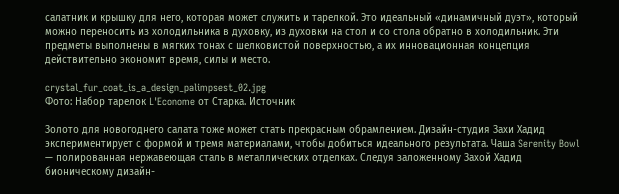салатник и крышку для него, которая может служить и тарелкой. Это идеальный «динамичный дуэт», который можно переносить из холодильника в духовку, из духовки на стол и со стола обратно в холодильник. Эти предметы выполнены в мягких тонах с шелковистой поверхностью, а их инновационная концепция действительно экономит время, силы и место.

crystal_fur_coat_is_a_design_palimpsest_02.jpg
Фото: Набор тарелок L'Econome от Старка. Источник

Золото для новогоднего салата тоже может стать прекрасным обрамлением. Дизайн-студия Захи Хадид экспериментирует с формой и тремя материалами, чтобы добиться идеального результата. Чаша Serenity Bowl — полированная нержавеющая сталь в металлических отделках. Следуя заложенному Захой Хадид бионическому дизайн-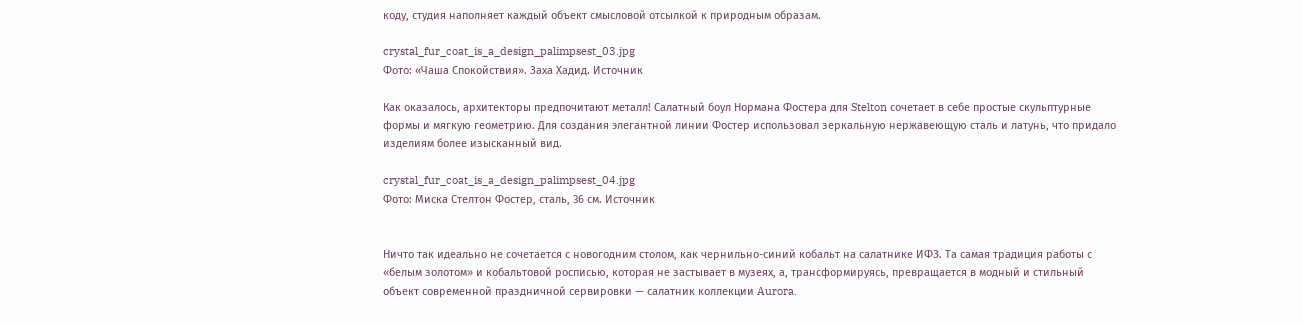коду, студия наполняет каждый объект смысловой отсылкой к природным образам.

crystal_fur_coat_is_a_design_palimpsest_03.jpg
Фото: «Чаша Спокойствия». Заха Хадид. Источник

Как оказалось, архитекторы предпочитают металл! Салатный боул Нормана Фостера для Stelton сочетает в себе простые скульптурные формы и мягкую геометрию. Для создания элегантной линии Фостер использовал зеркальную нержавеющую сталь и латунь, что придало изделиям более изысканный вид.

crystal_fur_coat_is_a_design_palimpsest_04.jpg
Фото: Миска Стелтон Фостер, сталь, 36 см. Источник


Ничто так идеально не сочетается с новогодним столом, как чернильно-синий кобальт на салатнике ИФЗ. Та самая традиция работы с «белым золотом» и кобальтовой росписью, которая не застывает в музеях, а, трансформируясь, превращается в модный и стильный объект современной праздничной сервировки — салатник коллекции Aurora.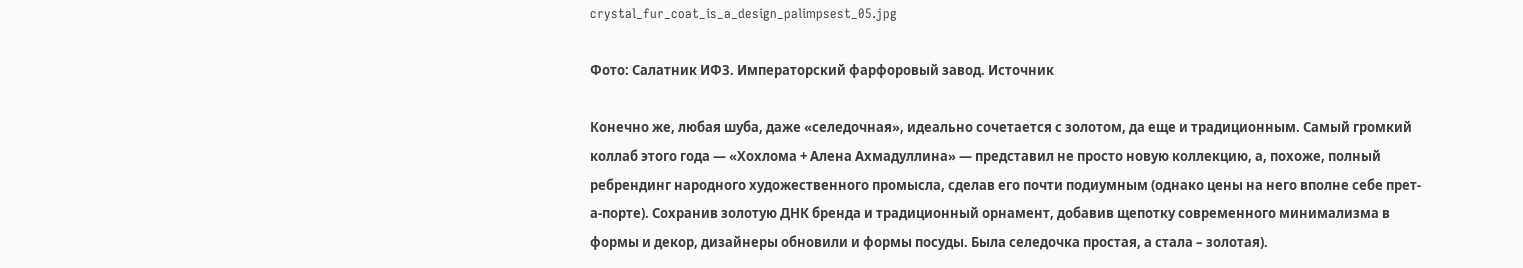crystal_fur_coat_is_a_design_palimpsest_05.jpg

Фото: Салатник ИФЗ. Императорский фарфоровый завод. Источник

Конечно же, любая шуба, даже «селедочная», идеально сочетается с золотом, да еще и традиционным. Самый громкий коллаб этого года — «Хохлома + Алена Ахмадуллина» — представил не просто новую коллекцию, а, похоже, полный ребрендинг народного художественного промысла, сделав его почти подиумным (однако цены на него вполне себе прет-а-порте). Сохранив золотую ДНК бренда и традиционный орнамент, добавив щепотку современного минимализма в формы и декор, дизайнеры обновили и формы посуды. Была селедочка простая, а стала – золотая).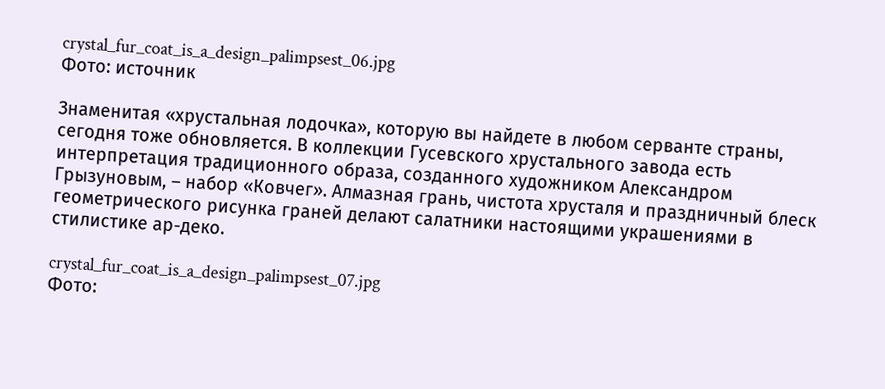crystal_fur_coat_is_a_design_palimpsest_06.jpg
Фото: источник

Знаменитая «хрустальная лодочка», которую вы найдете в любом серванте страны, сегодня тоже обновляется. В коллекции Гусевского хрустального завода есть интерпретация традиционного образа, созданного художником Александром Грызуновым, – набор «Ковчег». Алмазная грань, чистота хрусталя и праздничный блеск геометрического рисунка граней делают салатники настоящими украшениями в стилистике ар-деко.

crystal_fur_coat_is_a_design_palimpsest_07.jpg
Фото: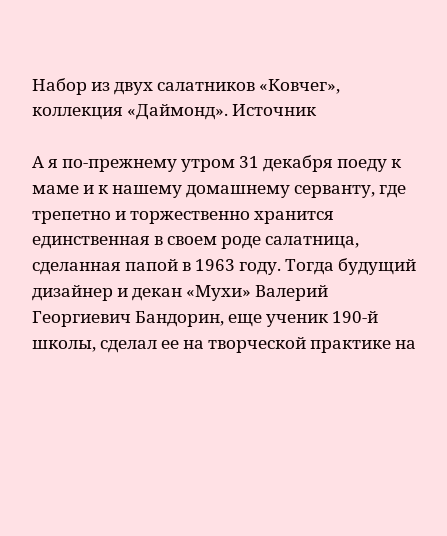Набор из двух салатников «Ковчег», коллекция «Даймонд». Источник

А я по-прежнему утром 31 декабря поеду к маме и к нашему домашнему серванту, где трепетно и торжественно хранится единственная в своем роде салатница, сделанная папой в 1963 году. Тогда будущий дизайнер и декан «Мухи» Валерий Георгиевич Бандорин, еще ученик 190-й школы, сделал ее на творческой практике на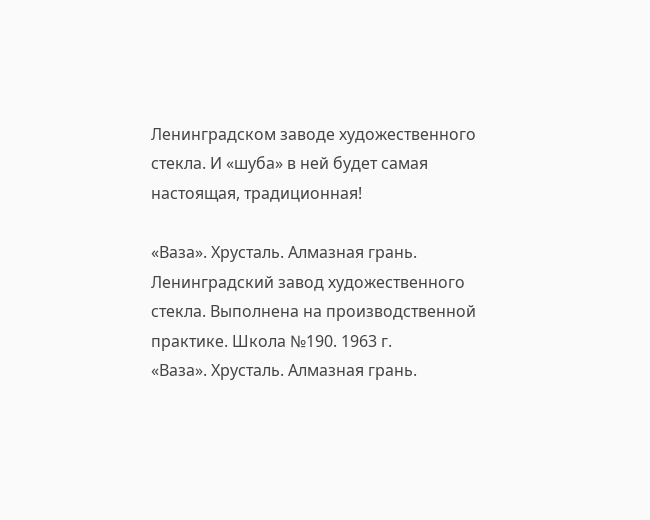Ленинградском заводе художественного стекла. И «шуба» в ней будет самая настоящая, традиционная!

«Ваза». Хрусталь. Алмазная грань. Ленинградский завод художественного стекла. Выполнена на производственной практике. Школа №190. 1963 г.
«Ваза». Хрусталь. Алмазная грань.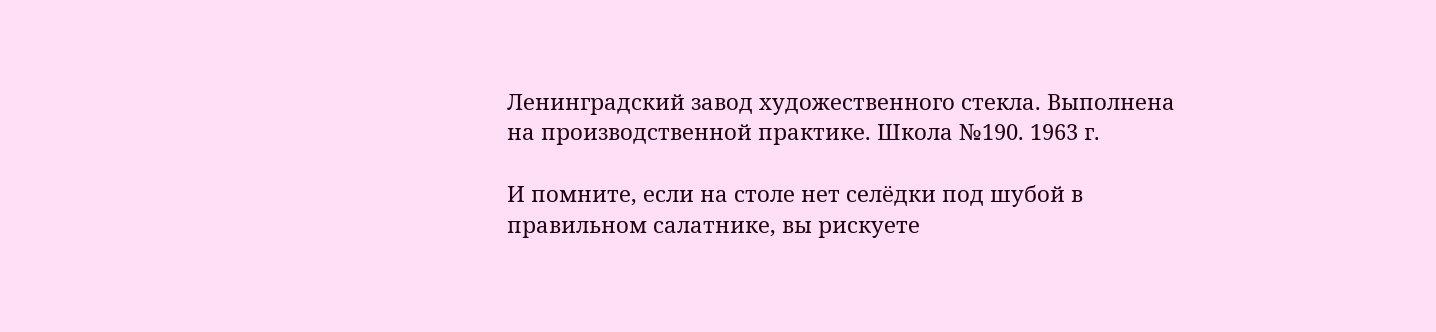Ленинградский завод художественного стекла. Выполнена на производственной практике. Школа №190. 1963 г.

И помните, если на столе нет селёдки под шубой в правильном салатнике, вы рискуете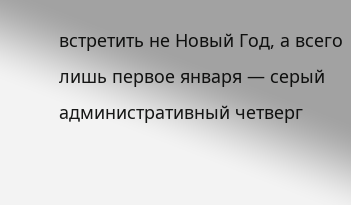встретить не Новый Год, а всего лишь первое января — серый административный четверг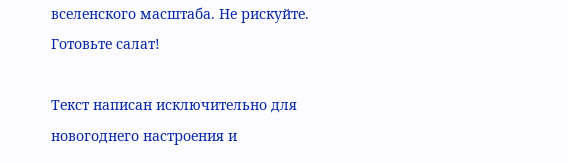вселенского масштаба. Не рискуйте. Готовьте салат!

Текст написан исключительно для новогоднего настроения и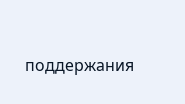поддержания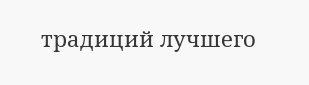традиций лучшего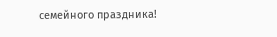семейного праздника!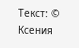Текст: © Ксения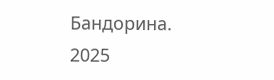Бандорина. 2025